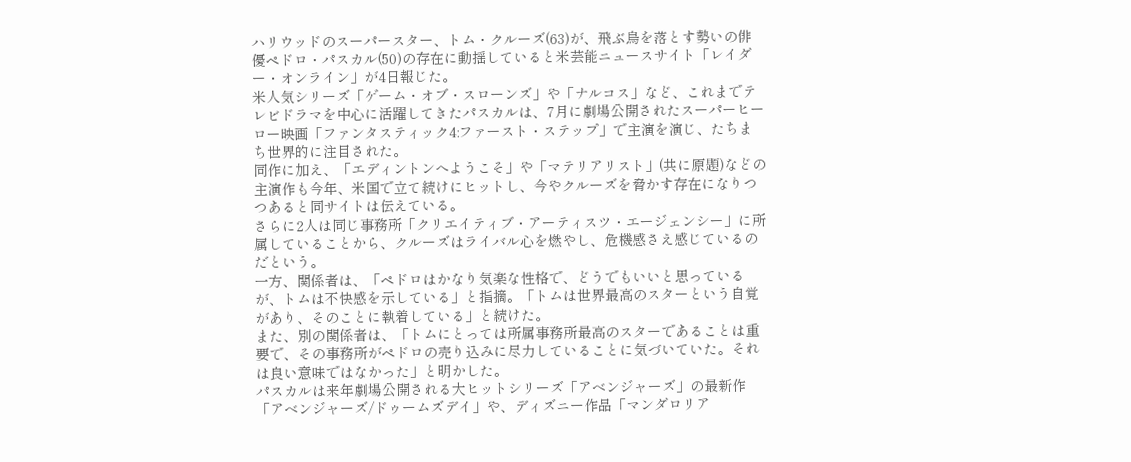ハリウッドのスーパースター、トム・クルーズ(63)が、飛ぶ鳥を落とす勢いの俳優ペドロ・パスカル(50)の存在に動揺していると米芸能ニュースサイト「レイダー・オンライン」が4日報じた。
米人気シリーズ「ゲーム・オブ・スローンズ」や「ナルコス」など、これまでテレビドラマを中心に活躍してきたパスカルは、7月に劇場公開されたスーパーヒーロー映画「ファンタスティック4:ファースト・ステップ」で主演を演じ、たちまち世界的に注目された。
同作に加え、「エディントンへようこそ」や「マテリアリスト」(共に原題)などの主演作も今年、米国で立て続けにヒットし、今やクルーズを脅かす存在になりつつあると同サイトは伝えている。
さらに2人は同じ事務所「クリエイティブ・アーティスツ・エージェンシー」に所属していることから、クルーズはライバル心を燃やし、危機感さえ感じているのだという。
一方、関係者は、「ペドロはかなり気楽な性格で、どうでもいいと思っているが、トムは不快感を示している」と指摘。「トムは世界最高のスターという自覚があり、そのことに執着している」と続けた。
また、別の関係者は、「トムにとっては所属事務所最高のスターであることは重要で、その事務所がペドロの売り込みに尽力していることに気づいていた。それは良い意味ではなかった」と明かした。
パスカルは来年劇場公開される大ヒットシリーズ「アベンジャーズ」の最新作「アベンジャーズ/ドゥームズデイ」や、ディズニー作品「マンダロリア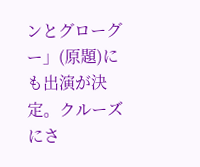ンとグローグー」(原題)にも出演が決定。クルーズにさ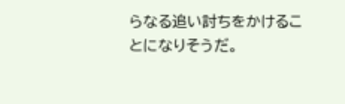らなる追い討ちをかけることになりそうだ。